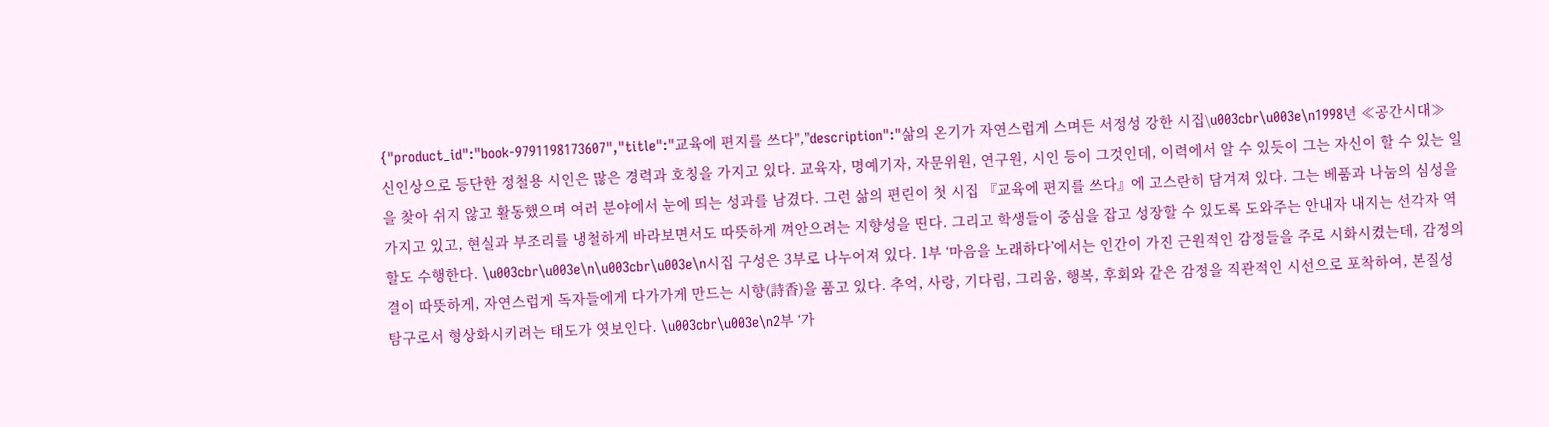{"product_id":"book-9791198173607","title":"교육에 편지를 쓰다","description":"삶의 온기가 자연스럽게 스며든 서정성 강한 시집\u003cbr\u003e\n1998년 ≪공간시대≫ 신인상으로 등단한 정철용 시인은 많은 경력과 호칭을 가지고 있다. 교육자, 명예기자, 자문위원, 연구원, 시인 등이 그것인데, 이력에서 알 수 있듯이 그는 자신이 할 수 있는 일을 찾아 쉬지 않고 활동했으며 여러 분야에서 눈에 띄는 성과를 남겼다. 그런 삶의 편린이 첫 시집 『교육에 편지를 쓰다』에 고스란히 담겨져 있다. 그는 베품과 나눔의 심성을 가지고 있고, 현실과 부조리를 냉철하게 바라보면서도 따뜻하게 껴안으려는 지향성을 띤다. 그리고 학생들이 중심을 잡고 성장할 수 있도록 도와주는 안내자 내지는 선각자 역할도 수행한다. \u003cbr\u003e\n\u003cbr\u003e\n시집 구성은 3부로 나누어져 있다. 1부 ‘마음을 노래하다’에서는 인간이 가진 근원적인 감정들을 주로 시화시켰는데, 감정의 결이 따뜻하게, 자연스럽게 독자들에게 다가가게 만드는 시향(詩香)을 품고 있다. 추억, 사랑, 기다림, 그리움, 행복, 후회와 같은 감정을 직관적인 시선으로 포착하여, 본질성 탐구로서 형상화시키려는 태도가 엿보인다. \u003cbr\u003e\n2부 ‘가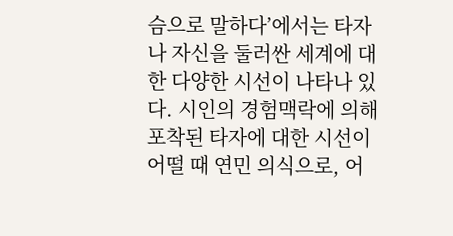슴으로 말하다’에서는 타자나 자신을 둘러싼 세계에 대한 다양한 시선이 나타나 있다. 시인의 경험맥락에 의해 포착된 타자에 대한 시선이 어떨 때 연민 의식으로, 어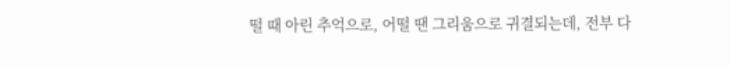떨 때 아린 추억으로, 어떨 땐 그리움으로 귀결되는데, 전부 다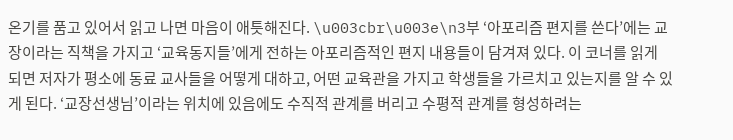온기를 품고 있어서 읽고 나면 마음이 애틋해진다. \u003cbr\u003e\n3부 ‘아포리즘 편지를 쓴다’에는 교장이라는 직책을 가지고 ‘교육동지들’에게 전하는 아포리즘적인 편지 내용들이 담겨져 있다. 이 코너를 읽게 되면 저자가 평소에 동료 교사들을 어떻게 대하고, 어떤 교육관을 가지고 학생들을 가르치고 있는지를 알 수 있게 된다. ‘교장선생님’이라는 위치에 있음에도 수직적 관계를 버리고 수평적 관계를 형성하려는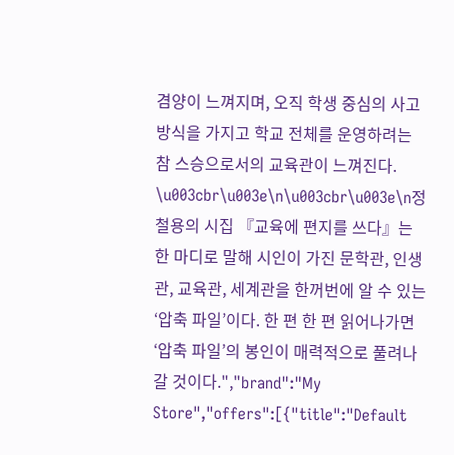겸양이 느껴지며, 오직 학생 중심의 사고방식을 가지고 학교 전체를 운영하려는 참 스승으로서의 교육관이 느껴진다. \u003cbr\u003e\n\u003cbr\u003e\n정철용의 시집 『교육에 편지를 쓰다』는 한 마디로 말해 시인이 가진 문학관, 인생관, 교육관, 세계관을 한꺼번에 알 수 있는 ‘압축 파일’이다. 한 편 한 편 읽어나가면 ‘압축 파일’의 봉인이 매력적으로 풀려나갈 것이다.","brand":"My Store","offers":[{"title":"Default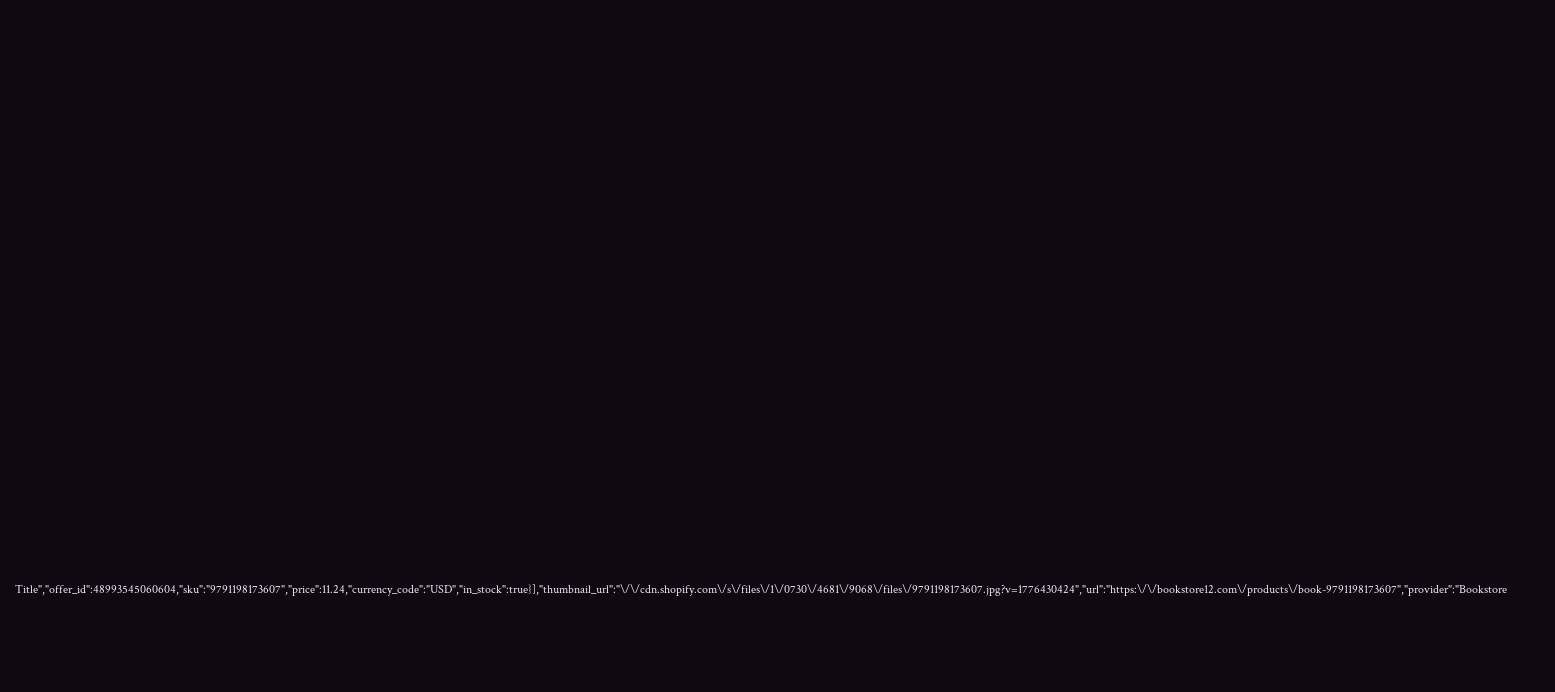Title","offer_id":48993545060604,"sku":"9791198173607","price":11.24,"currency_code":"USD","in_stock":true}],"thumbnail_url":"\/\/cdn.shopify.com\/s\/files\/1\/0730\/4681\/9068\/files\/9791198173607.jpg?v=1776430424","url":"https:\/\/bookstore12.com\/products\/book-9791198173607","provider":"Bookstore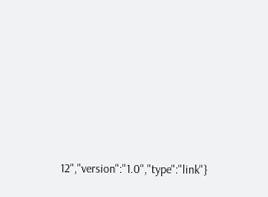12","version":"1.0","type":"link"}